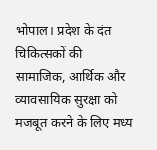भोपाल। प्रदेश के दंत चिकित्सकों की सामाजिक, आर्थिक और व्यावसायिक सुरक्षा को मजबूत करने के लिए मध्य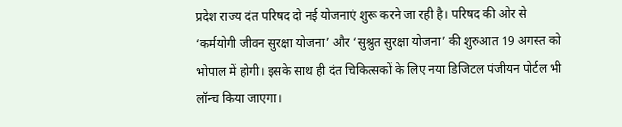प्रदेश राज्य दंत परिषद दो नई योजनाएं शुरू करने जा रही है। परिषद की ओर से ‘कर्मयोगी जीवन सुरक्षा योजना’ और ‘सुश्रुत सुरक्षा योजना’ की शुरुआत 19 अगस्त को भोपाल में होगी। इसके साथ ही दंत चिकित्सकों के लिए नया डिजिटल पंजीयन पोर्टल भी लॉन्च किया जाएगा।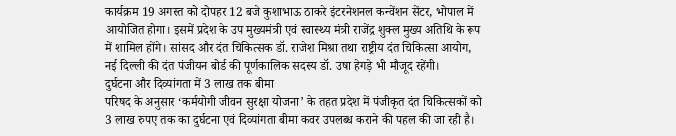कार्यक्रम 19 अगस्त को दोपहर 12 बजे कुशाभाऊ ठाकरे इंटरनेशनल कन्वेंशन सेंटर, भोपाल में आयोजित होगा। इसमें प्रदेश के उप मुख्यमंत्री एवं स्वास्थ्य मंत्री राजेंद्र शुक्ल मुख्य अतिथि के रूप में शामिल होंगे। सांसद और दंत चिकित्सक डॉ. राजेश मिश्रा तथा राष्ट्रीय दंत चिकित्सा आयोग, नई दिल्ली की दंत पंजीयन बोर्ड की पूर्णकालिक सदस्य डॉ. उषा हेगड़े भी मौजूद रहेंगी।
दुर्घटना और दिव्यांगता में 3 लाख तक बीमा
परिषद के अनुसार ‘कर्मयोगी जीवन सुरक्षा योजना’ के तहत प्रदेश में पंजीकृत दंत चिकित्सकों को 3 लाख रुपए तक का दुर्घटना एवं दिव्यांगता बीमा कवर उपलब्ध कराने की पहल की जा रही है।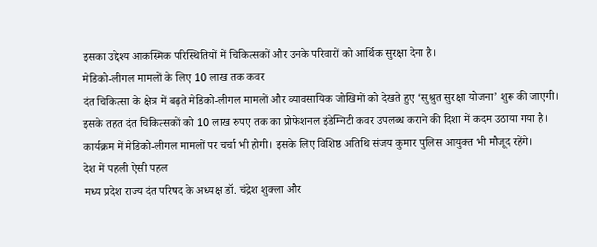इसका उद्देश्य आकस्मिक परिस्थितियों में चिकित्सकों और उनके परिवारों को आर्थिक सुरक्षा देना है।
मेडिको-लीगल मामलों के लिए 10 लाख तक कवर
दंत चिकित्सा के क्षेत्र में बढ़ते मेडिको-लीगल मामलों और व्यावसायिक जोखिमों को देखते हुए ‘सुश्रुत सुरक्षा योजना’ शुरू की जाएगी। इसके तहत दंत चिकित्सकों को 10 लाख रुपए तक का प्रोफेशनल इंडेम्निटी कवर उपलब्ध कराने की दिशा में कदम उठाया गया है। कार्यक्रम में मेडिको-लीगल मामलों पर चर्चा भी होगी। इसके लिए विशिष्ठ अतिथि संजय कुमार पुलिस आयुक्त भी मौजूद रहेंगे।
देश में पहली ऐसी पहल
मध्य प्रदेश राज्य दंत परिषद के अध्यक्ष डॉ. चंद्रेश शुक्ला और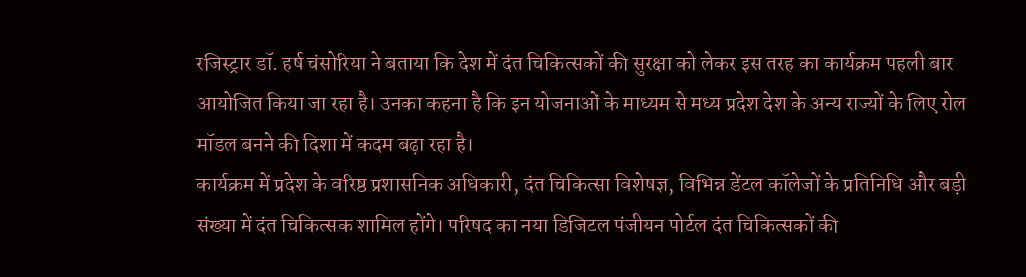रजिस्ट्रार डॉ. हर्ष चंसोरिया ने बताया कि देश में दंत चिकित्सकों की सुरक्षा को लेकर इस तरह का कार्यक्रम पहली बार आयोजित किया जा रहा है। उनका कहना है कि इन योजनाओं के माध्यम से मध्य प्रदेश देश के अन्य राज्यों के लिए रोल मॉडल बनने की दिशा में कदम बढ़ा रहा है।
कार्यक्रम में प्रदेश के वरिष्ठ प्रशासनिक अधिकारी, दंत चिकित्सा विशेषज्ञ, विभिन्न डेंटल कॉलेजों के प्रतिनिधि और बड़ी संख्या में दंत चिकित्सक शामिल होंगे। परिषद का नया डिजिटल पंजीयन पोर्टल दंत चिकित्सकों की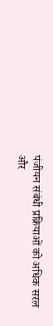पंजीयन संबंधी प्रक्रियाओं को अधिक सरल और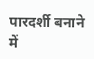पारदर्शी बनाने में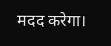मदद करेगा।